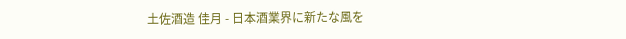土佐酒造 佳月 - 日本酒業界に新たな風を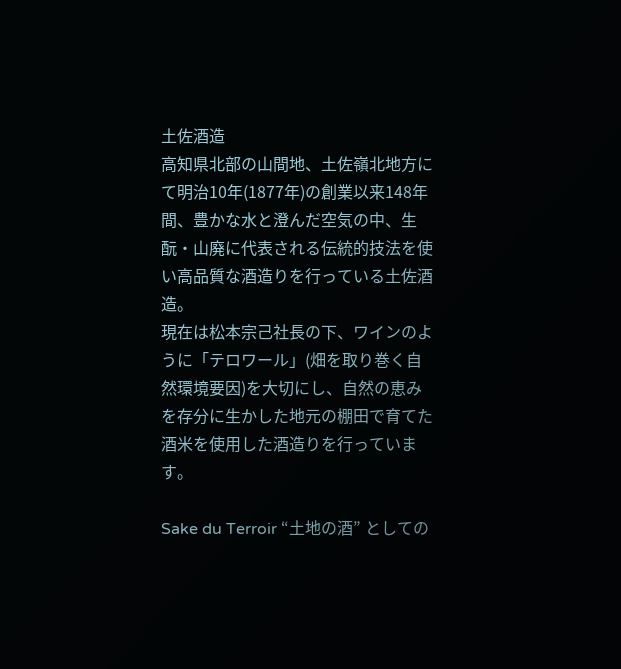土佐酒造
高知県北部の山間地、土佐嶺北地方にて明治10年(1877年)の創業以来148年間、豊かな水と澄んだ空気の中、生酛・山廃に代表される伝統的技法を使い高品質な酒造りを行っている土佐酒造。
現在は松本宗己社長の下、ワインのように「テロワール」(畑を取り巻く自然環境要因)を大切にし、自然の恵みを存分に生かした地元の棚田で育てた酒米を使用した酒造りを行っています。

Sake du Terroir “土地の酒” としての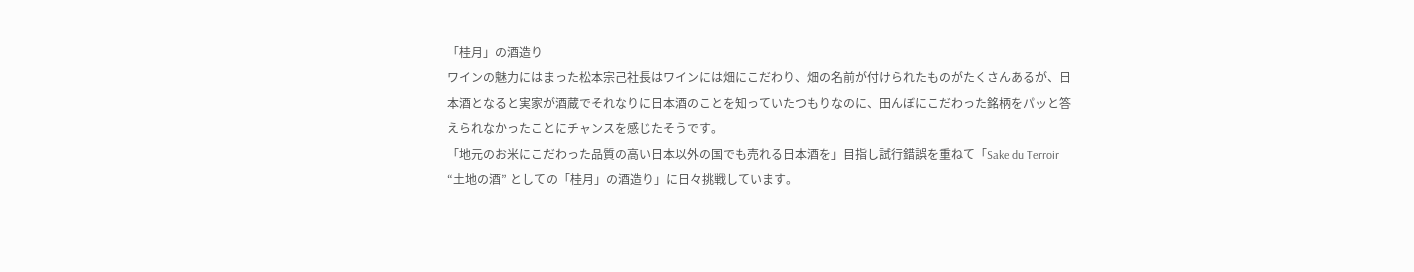「桂月」の酒造り
ワインの魅力にはまった松本宗己社長はワインには畑にこだわり、畑の名前が付けられたものがたくさんあるが、日本酒となると実家が酒蔵でそれなりに日本酒のことを知っていたつもりなのに、田んぼにこだわった銘柄をパッと答えられなかったことにチャンスを感じたそうです。
「地元のお米にこだわった品質の高い日本以外の国でも売れる日本酒を」目指し試行錯誤を重ねて「Sake du Terroir “土地の酒” としての「桂月」の酒造り」に日々挑戦しています。